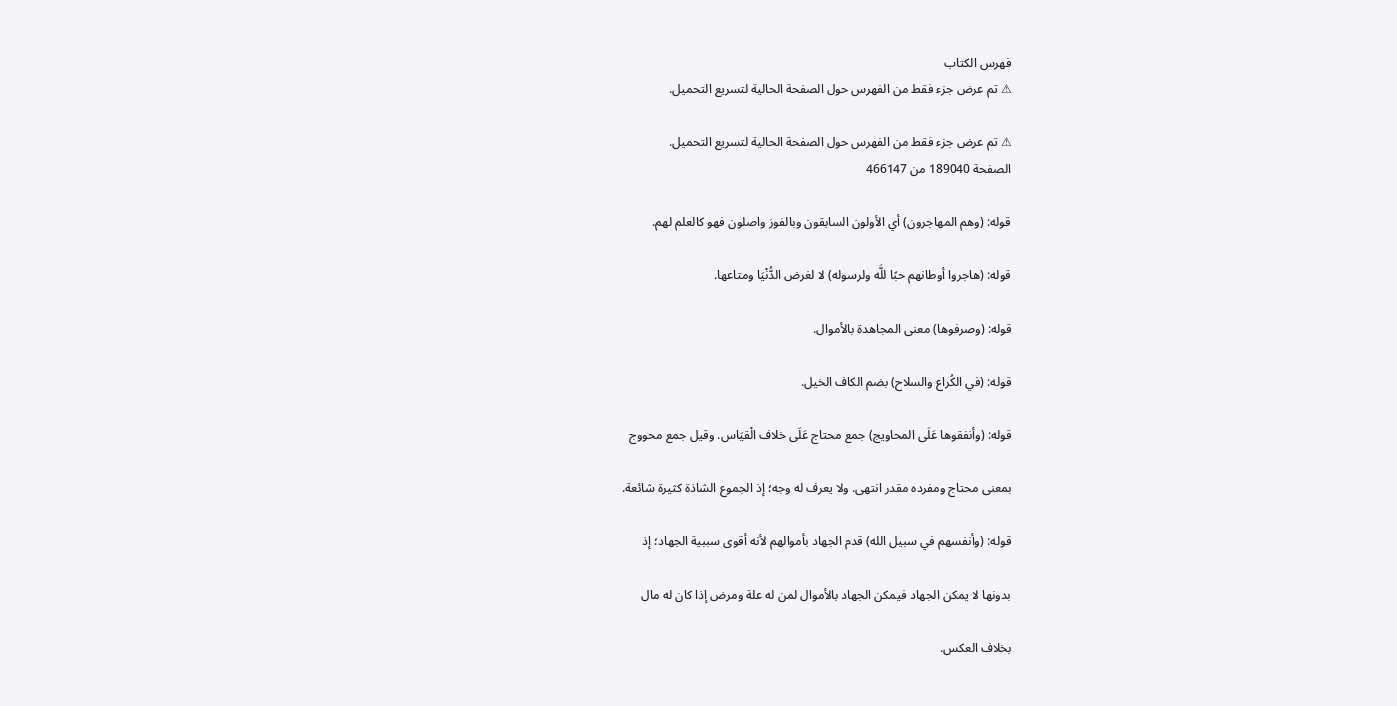فهرس الكتاب
⚠ تم عرض جزء فقط من الفهرس حول الصفحة الحالية لتسريع التحميل.

⚠ تم عرض جزء فقط من الفهرس حول الصفحة الحالية لتسريع التحميل.
الصفحة 189040 من 466147

قوله: (وهم المهاجرون) أي الأولون السابقون وبالفوز واصلون فهو كالعلم لهم.

قوله: (هاجروا أوطانهم حبًا للَّه ولرسوله) لا لغرض الدُّنْيَا ومتاعها.

قوله: (وصرفوها) معنى المجاهدة بالأموال.

قوله: (في الكُراع والسلاح) بضم الكاف الخيل.

قوله: (وأنفقوها عَلَى المحاويج) جمع محتاج عَلَى خلاف الْقيَاس. وقيل جمع محووج

بمعنى محتاج ومفرده مقدر انتهى. ولا يعرف له وجه؛ إذ الجموع الشاذة كثيرة شائعة.

قوله: (وأنفسهم في سبيل الله) قدم الجهاد بأموالهم لأنه أقوى سببية الجهاد؛ إذ

بدونها لا يمكن الجهاد فيمكن الجهاد بالأموال لمن له علة ومرض إذا كان له مال

بخلاف العكس.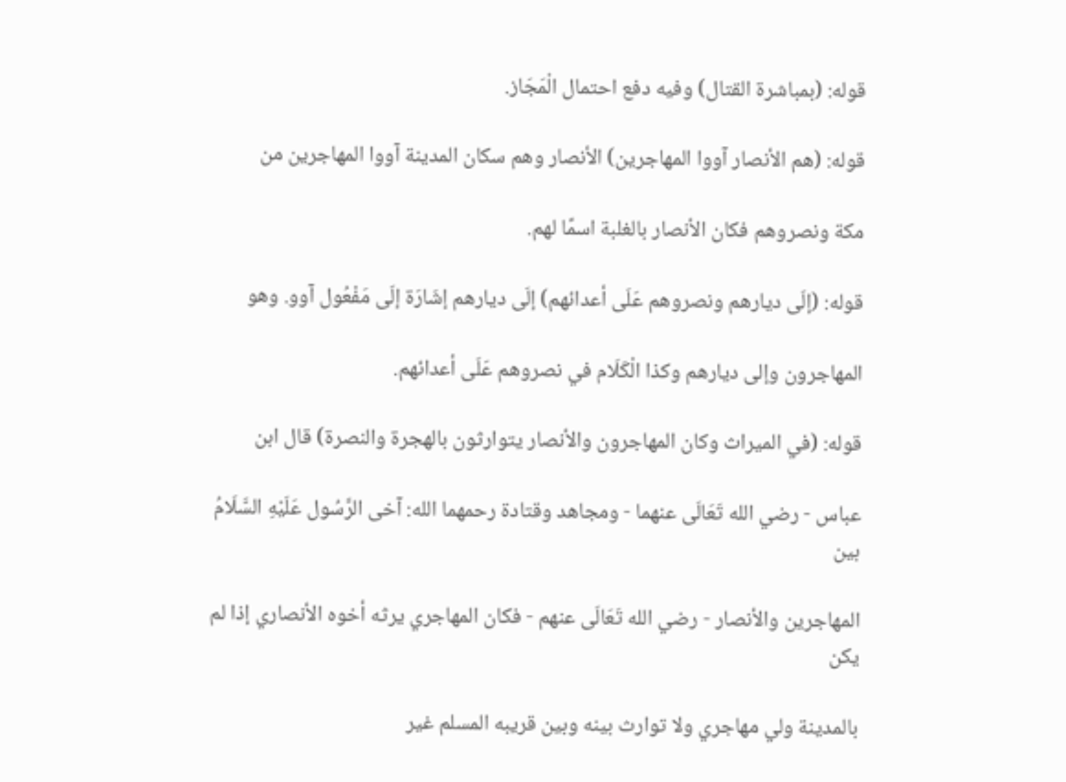قوله: (بمباشرة القتال) وفيه دفع احتمال الْمَجَاز.

قوله: (هم الأنصار آووا المهاجرين) الأنصار وهم سكان المدينة آووا المهاجرين من

مكة ونصروهم فكان الأنصار بالغلبة اسمًا لهم.

قوله: (إلَى ديارهم ونصروهم عَلَى أعدائهم) إلَى ديارهم إشَارَة إلَى مَفْعُول آوو. وهو

المهاجرون وإلى ديارهم وكذا الْكَلَام في نصروهم عَلَى أعدائهم.

قوله: (في الميراث وكان المهاجرون والأنصار يتوارثون بالهجرة والنصرة) قال ابن

عباس - رضي الله تَعَالَى عنهما - ومجاهد وقتادة رحمهما الله: آخى الرَّسُول عَلَيْهِ السَّلَامُ بين

المهاجرين والأنصار - رضي الله تَعَالَى عنهم - فكان المهاجري يرثه أخوه الأنصاري إذا لم يكن

بالمدينة ولي مهاجري ولا توارث بينه وبين قريبه المسلم غير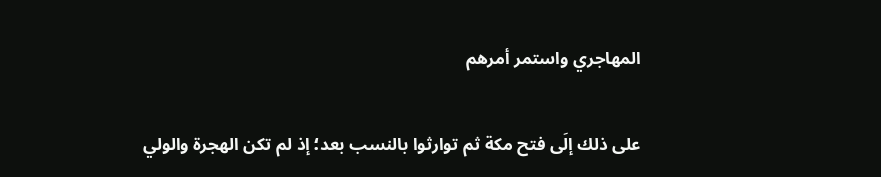المهاجري واستمر أمرهم

على ذلك إلَى فتح مكة ثم توارثوا بالنسب بعد؛ إذ لم تكن الهجرة والولي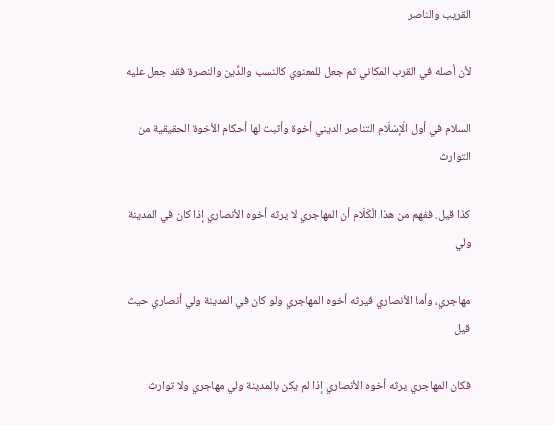القريب والناصر

لأن أصله في القرب المكاني ثم جعل للمعنوي كالنسب والدِّين والنصرة فقد جعل عليه

السلام في أول الْإسْلَام التناصر الديني أخوة وأثبت لها أحكام الأخوة الحقيقية من التوارث

كذا قيل. ففهم من هذا الْكَلَام أن المهاجري لا يرثه أخوه الأنصاري إذا كان في المدينة ولي

مهاجري، وأما الأنصاري فيرثه أخوه المهاجري ولو كان في المدينة ولي أنصاري حيث قيل

فكان المهاجري يرثه أخوه الأنصاري إذا لم يكن بالمدينة ولي مهاجري ولا توارث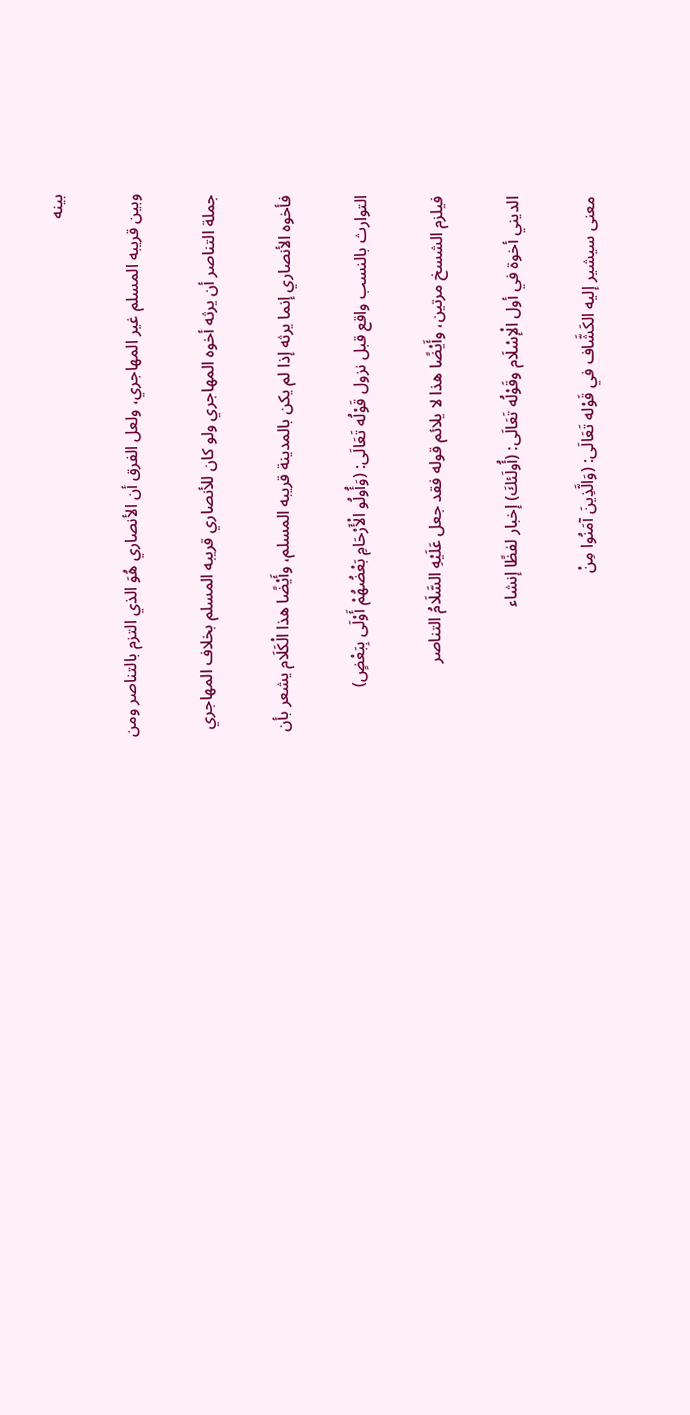بينه

وبين قريبه المسلم غير المهاجري، ولعل الفرق أن الأنصاري هُوَ الذي التزم بالتناصر ومن

جملة التناصر أن يرثه أخوه المهاجري ولو كان للأنصاري قريبه المسلم بخلاف المهاجري

فأخوه الأنصاري إنما يرثه إذا لم يكن بالمدينة قريبه المسلم، وأَيْضًا هذا الْكَلَام يشعر بأن

التوارث بالنسب واقع قبل نزول قَوْلُه تَعَالَى: (وَأُولُو الْأَرْحَامِ بَعْضُهُمْ أَوْلَى بِبَعْضٍ)

فيلزم الشسخ مرتين، وأَيْضًا هذا لا يلائم قوله فقد جعل عَلَيْهِ السَّلَامُ التناصر

الديني أخوة في أول الْإسْلَام وقَوْلُه تَعَالَى: (أُولَئكَ) إخبار لفظًا إنشاء

معنى سيشير إليه الكَشَّاف في قَوْله تَعَالَى: (وَالَّذِينَ آمَنُوا مِنْ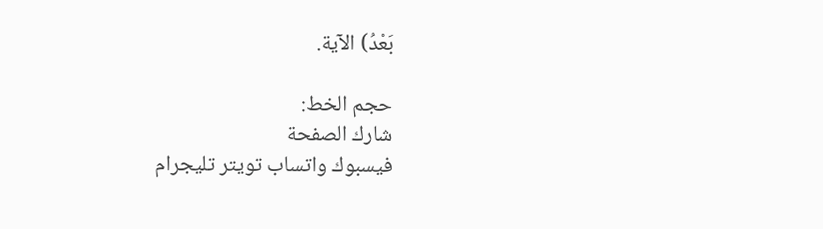بَعْدُ) الآية.

حجم الخط:
شارك الصفحة
فيسبوك واتساب تويتر تليجرام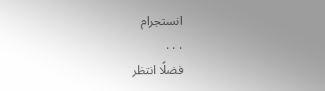انستجرام
. . .
فضلًا انتظر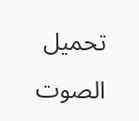تحميل الصوت